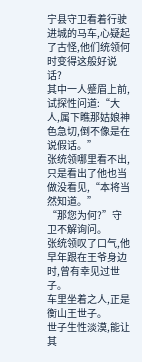宁县守卫看着行驶进城的马车,心疑起了古怪,他们统领何时变得这般好说话?
其中一人蹙眉上前,试探性问道:“大人,属下瞧那姑娘神色急切,倒不像是在说假话。”
张统领哪里看不出,只是看出了他也当做没看见,“本将当然知道。”
“那您为何?”守卫不解询问。
张统领叹了口气,他早年跟在王爷身边时,曾有幸见过世子。
车里坐着之人,正是衡山王世子。
世子生性淡漠,能让其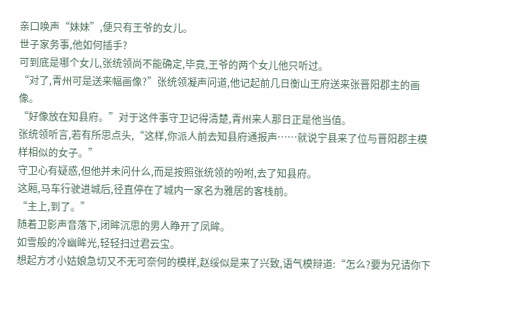亲口唤声“妹妹”,便只有王爷的女儿。
世子家务事,他如何插手?
可到底是哪个女儿,张统领尚不能确定,毕竟,王爷的两个女儿他只听过。
“对了,青州可是送来幅画像?”张统领凝声问道,他记起前几日衡山王府送来张晋阳郡主的画像。
“好像放在知县府。”对于这件事守卫记得清楚,青州来人那日正是他当值。
张统领听言,若有所思点头,“这样,你派人前去知县府通报声……就说宁县来了位与晋阳郡主模样相似的女子。”
守卫心有疑惑,但他并未问什么,而是按照张统领的吩咐,去了知县府。
这厢,马车行驶进城后,径直停在了城内一家名为雅居的客栈前。
“主上,到了。”
随着卫影声音落下,闭眸沉思的男人睁开了凤眸。
如雪般的冷幽眸光,轻轻扫过君云宝。
想起方才小姑娘急切又不无可奈何的模样,赵绥似是来了兴致,语气模辩道:“怎么?要为兄请你下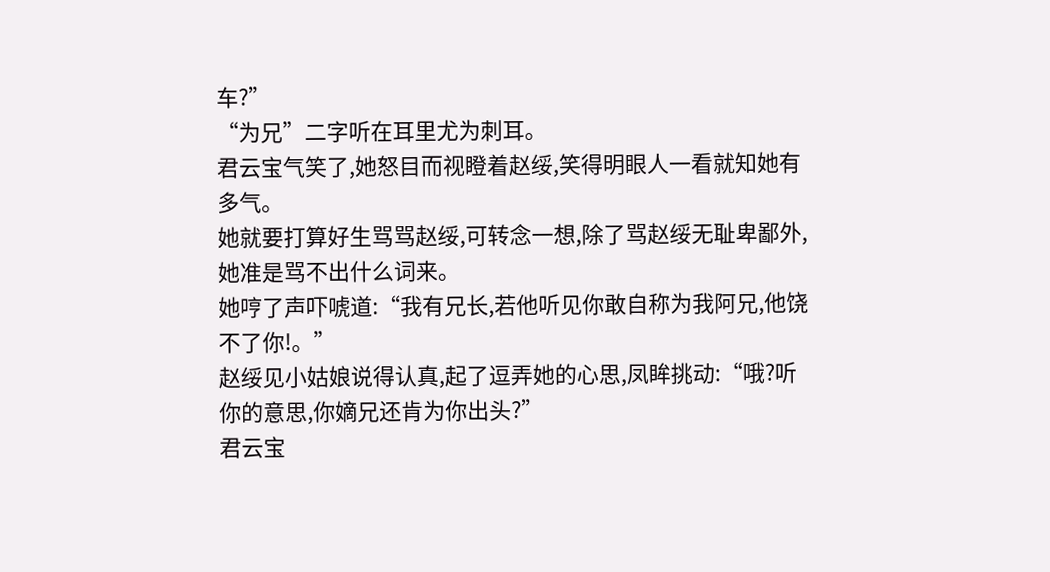车?”
“为兄”二字听在耳里尤为刺耳。
君云宝气笑了,她怒目而视瞪着赵绥,笑得明眼人一看就知她有多气。
她就要打算好生骂骂赵绥,可转念一想,除了骂赵绥无耻卑鄙外,她准是骂不出什么词来。
她哼了声吓唬道:“我有兄长,若他听见你敢自称为我阿兄,他饶不了你!。”
赵绥见小姑娘说得认真,起了逗弄她的心思,凤眸挑动:“哦?听你的意思,你嫡兄还肯为你出头?”
君云宝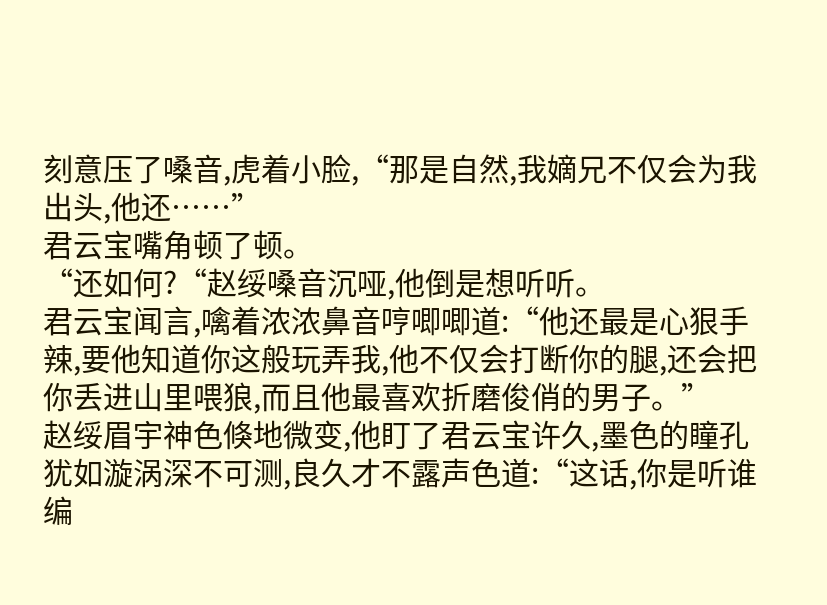刻意压了嗓音,虎着小脸,“那是自然,我嫡兄不仅会为我出头,他还……”
君云宝嘴角顿了顿。
“还如何?“赵绥嗓音沉哑,他倒是想听听。
君云宝闻言,噙着浓浓鼻音哼唧唧道:“他还最是心狠手辣,要他知道你这般玩弄我,他不仅会打断你的腿,还会把你丢进山里喂狼,而且他最喜欢折磨俊俏的男子。”
赵绥眉宇神色倏地微变,他盯了君云宝许久,墨色的瞳孔犹如漩涡深不可测,良久才不露声色道:“这话,你是听谁编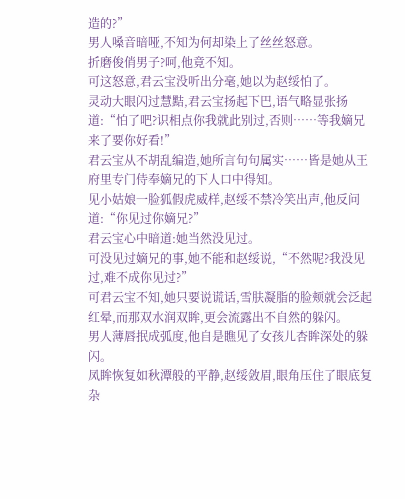造的?”
男人嗓音暗哑,不知为何却染上了丝丝怒意。
折磨俊俏男子?呵,他竟不知。
可这怒意,君云宝没听出分毫,她以为赵绥怕了。
灵动大眼闪过慧黠,君云宝扬起下巴,语气略显张扬道:“怕了吧?识相点你我就此别过,否则……等我嫡兄来了要你好看!”
君云宝从不胡乱编造,她所言句句属实……皆是她从王府里专门侍奉嫡兄的下人口中得知。
见小姑娘一脸狐假虎威样,赵绥不禁冷笑出声,他反问道:“你见过你嫡兄?”
君云宝心中暗道:她当然没见过。
可没见过嫡兄的事,她不能和赵绥说,“不然呢?我没见过,难不成你见过?”
可君云宝不知,她只要说谎话,雪肤凝脂的脸颊就会泛起红晕,而那双水润双眸,更会流露出不自然的躲闪。
男人薄唇抿成弧度,他自是瞧见了女孩儿杏眸深处的躲闪。
凤眸恢复如秋潭般的平静,赵绥敛眉,眼角压住了眼底复杂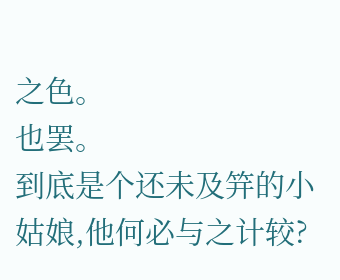之色。
也罢。
到底是个还未及笄的小姑娘,他何必与之计较?